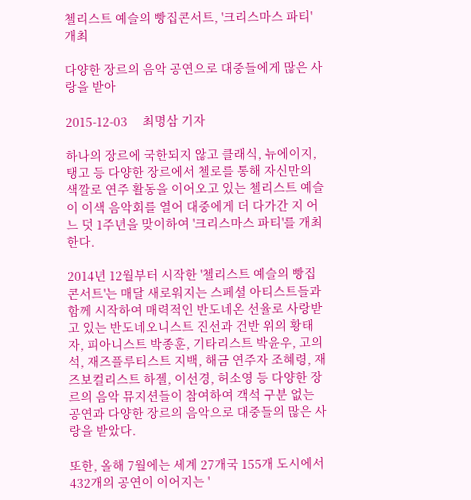첼리스트 예슬의 빵집콘서트, '크리스마스 파티' 개최

다양한 장르의 음악 공연으로 대중들에게 많은 사랑을 받아

2015-12-03     최명삼 기자

하나의 장르에 국한되지 않고 클래식, 뉴에이지, 탱고 등 다양한 장르에서 첼로를 통해 자신만의 색깔로 연주 활동을 이어오고 있는 첼리스트 예슬이 이색 음악회를 열어 대중에게 더 다가간 지 어느 덧 1주년을 맞이하여 '크리스마스 파티'를 개최한다.

2014년 12월부터 시작한 '첼리스트 예슬의 빵집콘서트'는 매달 새로워지는 스페셜 아티스트들과 함께 시작하여 매력적인 반도네온 선율로 사랑받고 있는 반도네오니스트 진선과 건반 위의 황태자, 피아니스트 박종훈, 기타리스트 박윤우, 고의석, 재즈플루티스트 지백, 해금 연주자 조혜령, 재즈보컬리스트 하젤, 이선경, 허소영 등 다양한 장르의 음악 뮤지션들이 참여하여 객석 구분 없는 공연과 다양한 장르의 음악으로 대중들의 많은 사랑을 받았다.

또한, 올해 7월에는 세계 27개국 155개 도시에서 432개의 공연이 이어지는 '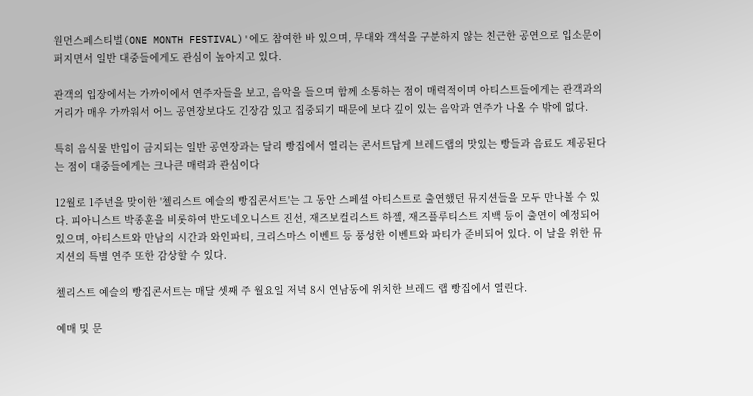원먼스페스티벌(ONE MONTH FESTIVAL)'에도 참여한 바 있으며, 무대와 객석을 구분하지 않는 친근한 공연으로 입소문이 퍼지면서 일반 대중들에게도 관심이 높아지고 있다.

관객의 입장에서는 가까이에서 연주자들을 보고, 음악을 들으며 함께 소통하는 점이 매력적이며 아티스트들에게는 관객과의 거리가 매우 가까워서 어느 공연장보다도 긴장감 있고 집중되기 때문에 보다 깊이 있는 음악과 연주가 나올 수 밖에 없다.

특히 음식물 반입이 금지되는 일반 공연장과는 달리 빵집에서 열리는 콘서트답게 브레드랩의 맛있는 빵들과 음료도 제공된다는 점이 대중들에게는 크나큰 매력과 관심이다

12월로 1주년을 맞이한 '첼리스트 예슬의 빵집콘서트'는 그 동안 스페셜 아티스트로 출연했던 뮤지션들을 모두 만나볼 수 있다. 피아니스트 박종훈을 비롯하여 반도네오니스트 진선, 재즈보컬리스트 하젤, 재즈플루티스트 지백 등이 출연이 예정되어 있으며, 아티스트와 만남의 시간과 와인파티, 크리스마스 이벤트 등 풍성한 이벤트와 파티가 준비되어 있다. 이 날을 위한 뮤지션의 특별 연주 또한 감상할 수 있다.

첼리스트 예슬의 빵집콘서트는 매달 셋째 주 월요일 저녁 8시 연남동에 위치한 브레드 랩 빵집에서 열린다.

예매 및 문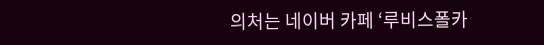의처는 네이버 카페 ‘루비스폴카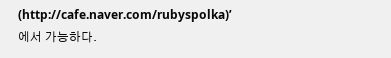(http://cafe.naver.com/rubyspolka)’에서 가능하다.